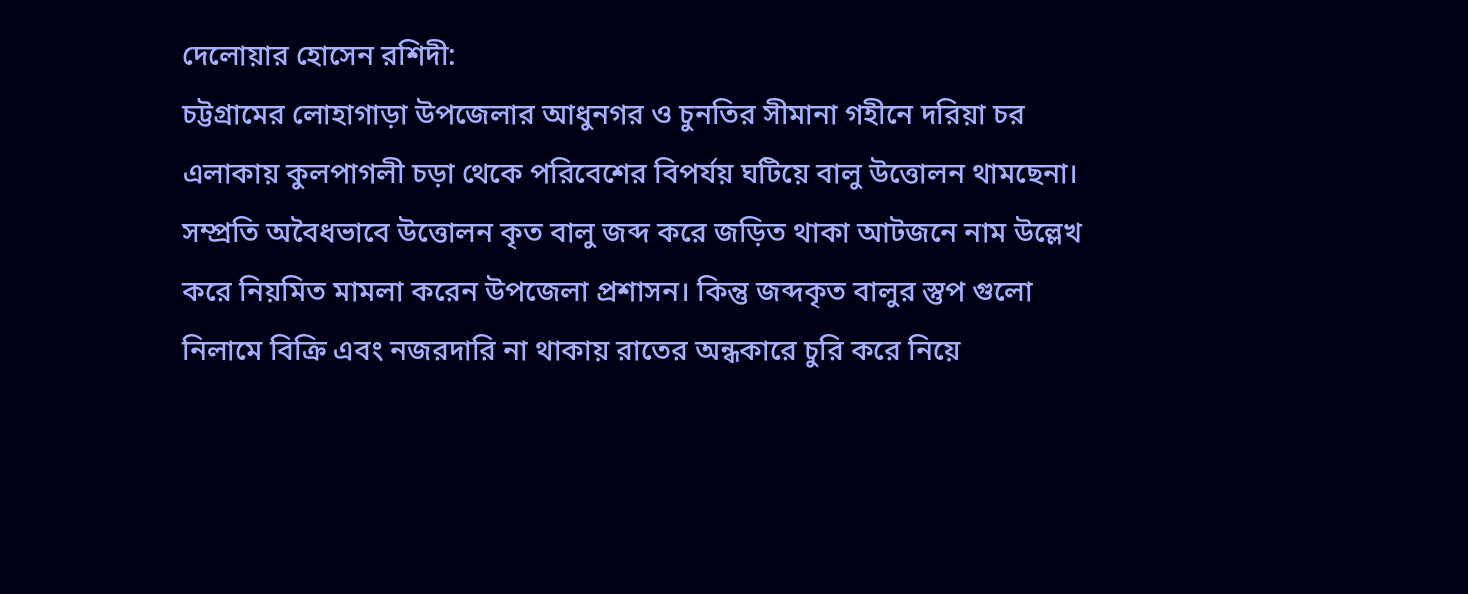দেলোয়ার হোসেন রশিদী:
চট্টগ্রামের লোহাগাড়া উপজেলার আধুনগর ও চুনতির সীমানা গহীনে দরিয়া চর এলাকায় কুলপাগলী চড়া থেকে পরিবেশের বিপর্যয় ঘটিয়ে বালু উত্তোলন থামছেনা।
সম্প্রতি অবৈধভাবে উত্তোলন কৃত বালু জব্দ করে জড়িত থাকা আটজনে নাম উল্লেখ করে নিয়মিত মামলা করেন উপজেলা প্রশাসন। কিন্তু জব্দকৃত বালুর স্তুপ গুলো নিলামে বিক্রি এবং নজরদারি না থাকায় রাতের অন্ধকারে চুরি করে নিয়ে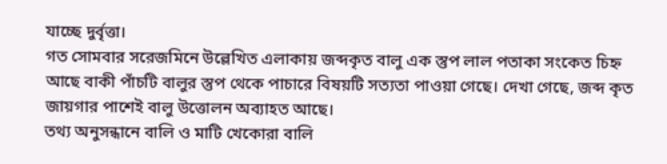যাচ্ছে দুর্বৃত্তা।
গত সোমবার সরেজমিনে উল্লেখিত এলাকায় জব্দকৃত বালু এক স্তুপ লাল পতাকা সংকেত চিহ্ন আছে বাকী পাঁচটি বালুর স্তুপ থেকে পাচারে বিষয়টি সত্যতা পাওয়া গেছে। দেখা গেছে, জব্দ কৃত জায়গার পাশেই বালু উত্তোলন অব্যাহত আছে।
তথ্য অনুসন্ধানে বালি ও মাটি খেকোরা বালি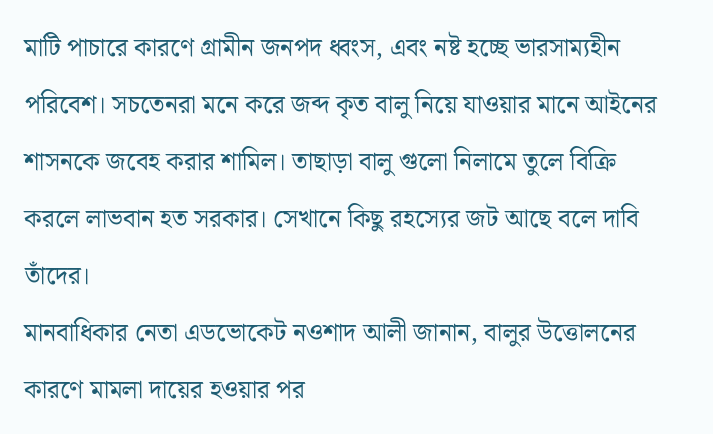মাটি পাচারে কারণে গ্রামীন জনপদ ধ্বংস, এবং নষ্ট হচ্ছে ভারসাম্যহীন পরিবেশ। সচতেনরা মনে করে জব্দ কৃত বালু নিয়ে যাওয়ার মানে আইনের শাসনকে জবেহ করার শামিল। তাছাড়া বালু গুলো নিলামে তুলে বিক্রি করলে লাভবান হত সরকার। সেখানে কিছু রহস্যের জট আছে বলে দাবি তাঁদের।
মানবাধিকার নেতা এডভোকেট নওশাদ আলী জানান, বালুর উত্তোলনের কারণে মামলা দায়ের হওয়ার পর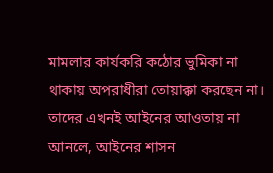মামলার কার্যকরি কঠোর ভুমিকা না থাকায় অপরাধীরা তোয়াক্কা করছেন না। তাদের এখনই আইনের আওতায় না আনলে, আইনের শাসন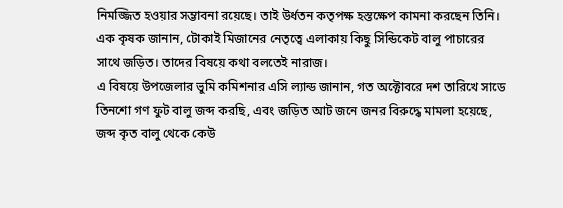নিমজ্জিত হওয়ার সম্ভাবনা রয়েছে। তাই উর্ধতন কতৃপক্ষ হস্তক্ষেপ কামনা করছেন তিনি।
এক কৃষক জানান, টোকাই মিজানের নেতৃত্বে এলাকায় কিছু সিন্ডিকেট বালু পাচারের সাথে জড়িত। তাদের বিষয়ে কথা বলতেই নারাজ।
এ বিষয়ে উপজেলার ভুমি কমিশনার এসি ল্যান্ড জানান, গত অক্টোবরে দশ তারিখে সাডে তিনশো গণ ফুট বালু জব্দ করছি, এবং জড়িত আট জনে জনর বিরুদ্ধে মামলা হয়েছে, জব্দ কৃত বালু থেকে কেউ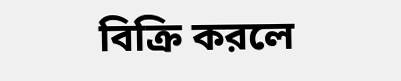বিক্রি করলে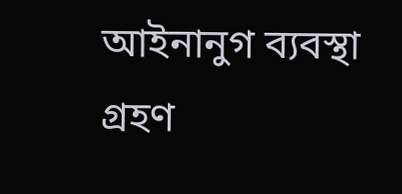আইনানুগ ব্যবস্থা গ্রহণ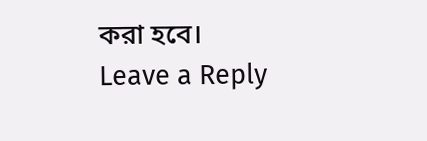করা হবে।
Leave a Reply